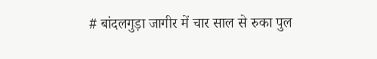# बांदलगुड़ा जागीर में चार साल से रुका पुल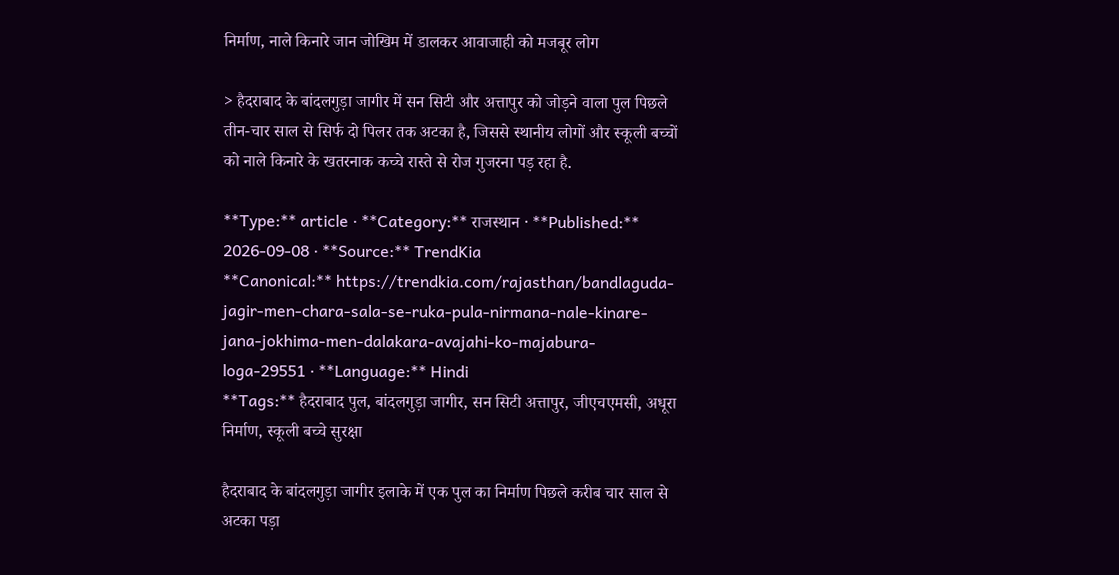निर्माण, नाले किनारे जान जोखिम में डालकर आवाजाही को मजबूर लोग

> हैदराबाद के बांदलगुड़ा जागीर में सन सिटी और अत्तापुर को जोड़ने वाला पुल पिछले तीन-चार साल से सिर्फ दो पिलर तक अटका है, जिससे स्थानीय लोगों और स्कूली बच्चों को नाले किनारे के खतरनाक कच्चे रास्ते से रोज गुजरना पड़ रहा है.

**Type:** article · **Category:** राजस्थान · **Published:** 2026-09-08 · **Source:** TrendKia
**Canonical:** https://trendkia.com/rajasthan/bandlaguda-jagir-men-chara-sala-se-ruka-pula-nirmana-nale-kinare-jana-jokhima-men-dalakara-avajahi-ko-majabura-loga-29551 · **Language:** Hindi
**Tags:** हैदराबाद पुल, बांदलगुड़ा जागीर, सन सिटी अत्तापुर, जीएचएमसी, अधूरा निर्माण, स्कूली बच्चे सुरक्षा

हैदराबाद के बांदलगुड़ा जागीर इलाके में एक पुल का निर्माण पिछले करीब चार साल से अटका पड़ा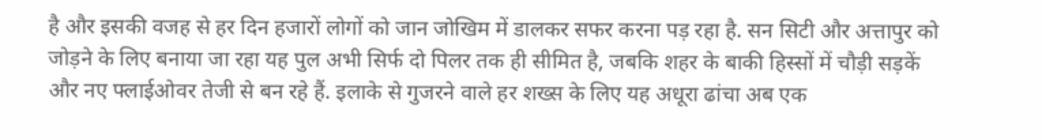है और इसकी वजह से हर दिन हजारों लोगों को जान जोखिम में डालकर सफर करना पड़ रहा है. सन सिटी और अत्तापुर को जोड़ने के लिए बनाया जा रहा यह पुल अभी सिर्फ दो पिलर तक ही सीमित है, जबकि शहर के बाकी हिस्सों में चौड़ी सड़कें और नए फ्लाईओवर तेजी से बन रहे हैं. इलाके से गुजरने वाले हर शख्स के लिए यह अधूरा ढांचा अब एक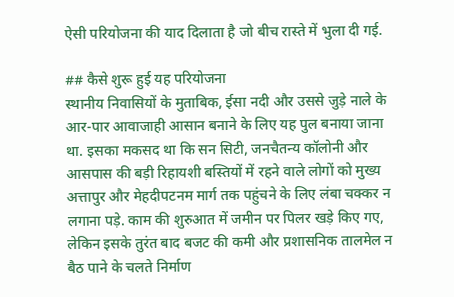ऐसी परियोजना की याद दिलाता है जो बीच रास्ते में भुला दी गई.

## कैसे शुरू हुई यह परियोजना
स्थानीय निवासियों के मुताबिक, ईसा नदी और उससे जुड़े नाले के आर-पार आवाजाही आसान बनाने के लिए यह पुल बनाया जाना था. इसका मकसद था कि सन सिटी, जनचैतन्य कॉलोनी और आसपास की बड़ी रिहायशी बस्तियों में रहने वाले लोगों को मुख्य अत्तापुर और मेहदीपटनम मार्ग तक पहुंचने के लिए लंबा चक्कर न लगाना पड़े. काम की शुरुआत में जमीन पर पिलर खड़े किए गए, लेकिन इसके तुरंत बाद बजट की कमी और प्रशासनिक तालमेल न बैठ पाने के चलते निर्माण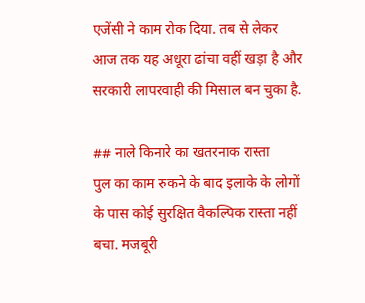एजेंसी ने काम रोक दिया. तब से लेकर आज तक यह अधूरा ढांचा वहीं खड़ा है और सरकारी लापरवाही की मिसाल बन चुका है.

## नाले किनारे का खतरनाक रास्ता
पुल का काम रुकने के बाद इलाके के लोगों के पास कोई सुरक्षित वैकल्पिक रास्ता नहीं बचा. मजबूरी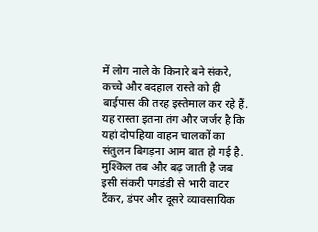में लोग नाले के किनारे बने संकरे, कच्चे और बदहाल रास्ते को ही बाईपास की तरह इस्तेमाल कर रहे हैं. यह रास्ता इतना तंग और जर्जर है कि यहां दोपहिया वाहन चालकों का संतुलन बिगड़ना आम बात हो गई है. मुश्किल तब और बढ़ जाती है जब इसी संकरी पगडंडी से भारी वाटर टैंकर, डंपर और दूसरे व्यावसायिक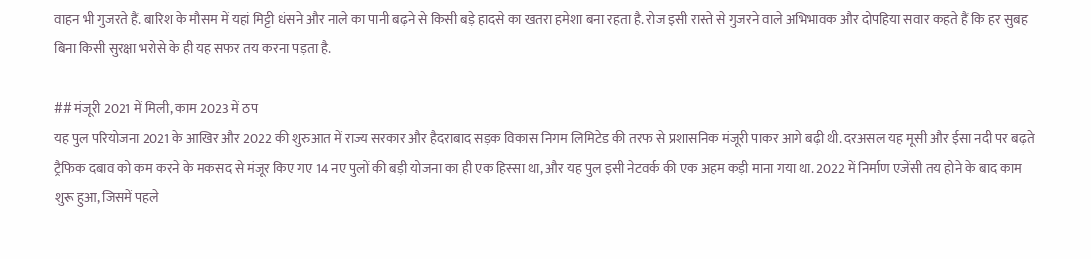वाहन भी गुजरते हैं. बारिश के मौसम में यहां मिट्टी धंसने और नाले का पानी बढ़ने से किसी बड़े हादसे का खतरा हमेशा बना रहता है. रोज इसी रास्ते से गुजरने वाले अभिभावक और दोपहिया सवार कहते हैं कि हर सुबह बिना किसी सुरक्षा भरोसे के ही यह सफर तय करना पड़ता है.

## मंजूरी 2021 में मिली, काम 2023 में ठप
यह पुल परियोजना 2021 के आखिर और 2022 की शुरुआत में राज्य सरकार और हैदराबाद सड़क विकास निगम लिमिटेड की तरफ से प्रशासनिक मंजूरी पाकर आगे बढ़ी थी. दरअसल यह मूसी और ईसा नदी पर बढ़ते ट्रैफिक दबाव को कम करने के मकसद से मंजूर किए गए 14 नए पुलों की बड़ी योजना का ही एक हिस्सा था, और यह पुल इसी नेटवर्क की एक अहम कड़ी माना गया था. 2022 में निर्माण एजेंसी तय होने के बाद काम शुरू हुआ, जिसमें पहले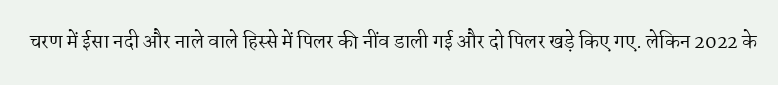चरण में ईसा नदी और नाले वाले हिस्से में पिलर की नींव डाली गई और दो पिलर खड़े किए गए. लेकिन 2022 के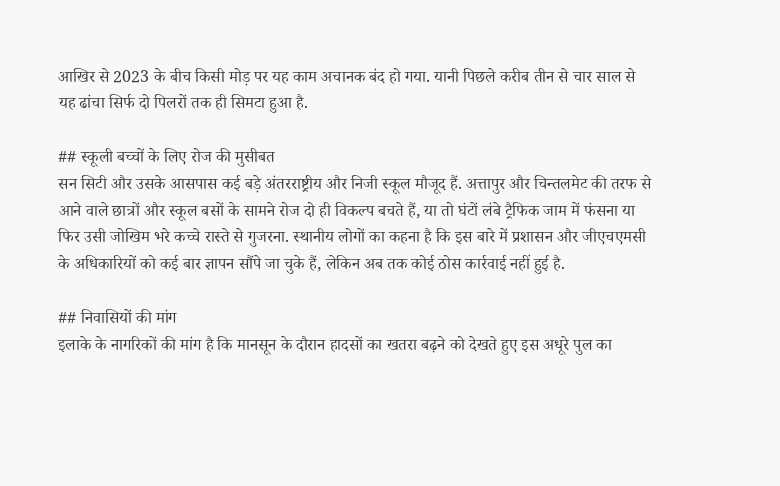आखिर से 2023 के बीच किसी मोड़ पर यह काम अचानक बंद हो गया. यानी पिछले करीब तीन से चार साल से यह ढांचा सिर्फ दो पिलरों तक ही सिमटा हुआ है.

## स्कूली बच्चों के लिए रोज की मुसीबत
सन सिटी और उसके आसपास कई बड़े अंतरराष्ट्रीय और निजी स्कूल मौजूद हैं. अत्तापुर और चिन्तलमेट की तरफ से आने वाले छात्रों और स्कूल बसों के सामने रोज दो ही विकल्प बचते हैं, या तो घंटों लंबे ट्रैफिक जाम में फंसना या फिर उसी जोखिम भरे कच्चे रास्ते से गुजरना. स्थानीय लोगों का कहना है कि इस बारे में प्रशासन और जीएचएमसी के अधिकारियों को कई बार ज्ञापन सौंपे जा चुके हैं, लेकिन अब तक कोई ठोस कार्रवाई नहीं हुई है.

## निवासियों की मांग
इलाके के नागरिकों की मांग है कि मानसून के दौरान हादसों का खतरा बढ़ने को देखते हुए इस अधूरे पुल का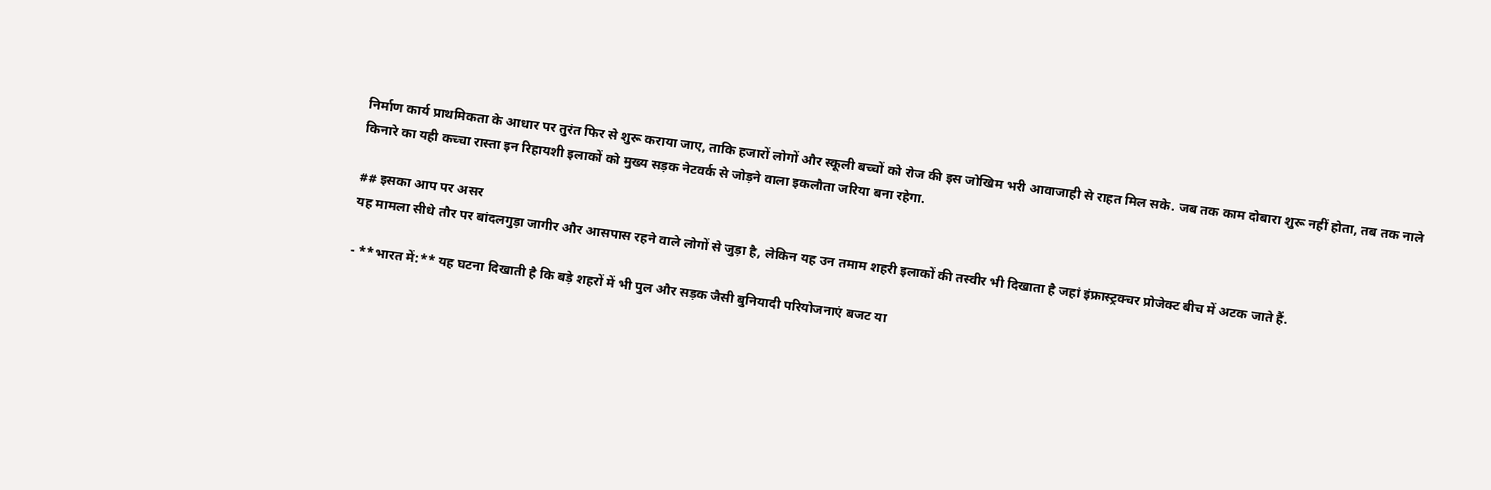निर्माण कार्य प्राथमिकता के आधार पर तुरंत फिर से शुरू कराया जाए, ताकि हजारों लोगों और स्कूली बच्चों को रोज की इस जोखिम भरी आवाजाही से राहत मिल सके. जब तक काम दोबारा शुरू नहीं होता, तब तक नाले किनारे का यही कच्चा रास्ता इन रिहायशी इलाकों को मुख्य सड़क नेटवर्क से जोड़ने वाला इकलौता जरिया बना रहेगा.

## इसका आप पर असर
यह मामला सीधे तौर पर बांदलगुड़ा जागीर और आसपास रहने वाले लोगों से जुड़ा है, लेकिन यह उन तमाम शहरी इलाकों की तस्वीर भी दिखाता है जहां इंफ्रास्ट्रक्चर प्रोजेक्ट बीच में अटक जाते हैं.

- **भारत में:** यह घटना दिखाती है कि बड़े शहरों में भी पुल और सड़क जैसी बुनियादी परियोजनाएं बजट या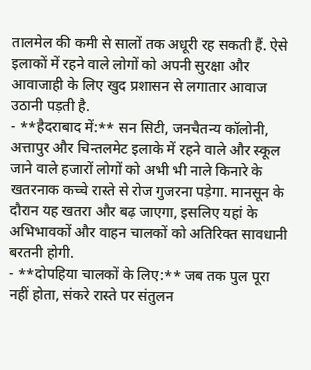तालमेल की कमी से सालों तक अधूरी रह सकती हैं. ऐसे इलाकों में रहने वाले लोगों को अपनी सुरक्षा और आवाजाही के लिए खुद प्रशासन से लगातार आवाज उठानी पड़ती है.
- **हैदराबाद में:** सन सिटी, जनचैतन्य कॉलोनी, अत्तापुर और चिन्तलमेट इलाके में रहने वाले और स्कूल जाने वाले हजारों लोगों को अभी भी नाले किनारे के खतरनाक कच्चे रास्ते से रोज गुजरना पड़ेगा. मानसून के दौरान यह खतरा और बढ़ जाएगा, इसलिए यहां के अभिभावकों और वाहन चालकों को अतिरिक्त सावधानी बरतनी होगी.
- **दोपहिया चालकों के लिए:** जब तक पुल पूरा नहीं होता, संकरे रास्ते पर संतुलन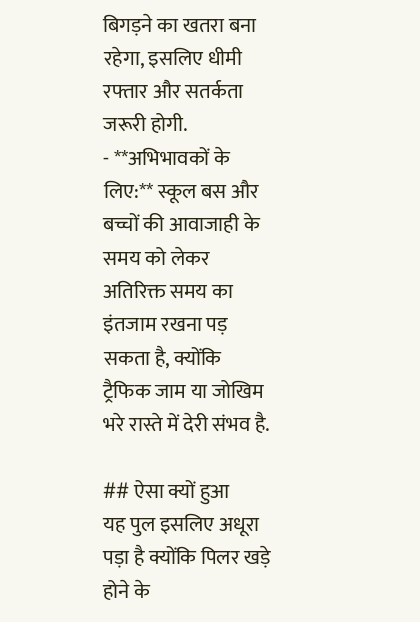बिगड़ने का खतरा बना रहेगा, इसलिए धीमी रफ्तार और सतर्कता जरूरी होगी.
- **अभिभावकों के लिए:** स्कूल बस और बच्चों की आवाजाही के समय को लेकर अतिरिक्त समय का इंतजाम रखना पड़ सकता है, क्योंकि ट्रैफिक जाम या जोखिम भरे रास्ते में देरी संभव है.

## ऐसा क्यों हुआ
यह पुल इसलिए अधूरा पड़ा है क्योंकि पिलर खड़े होने के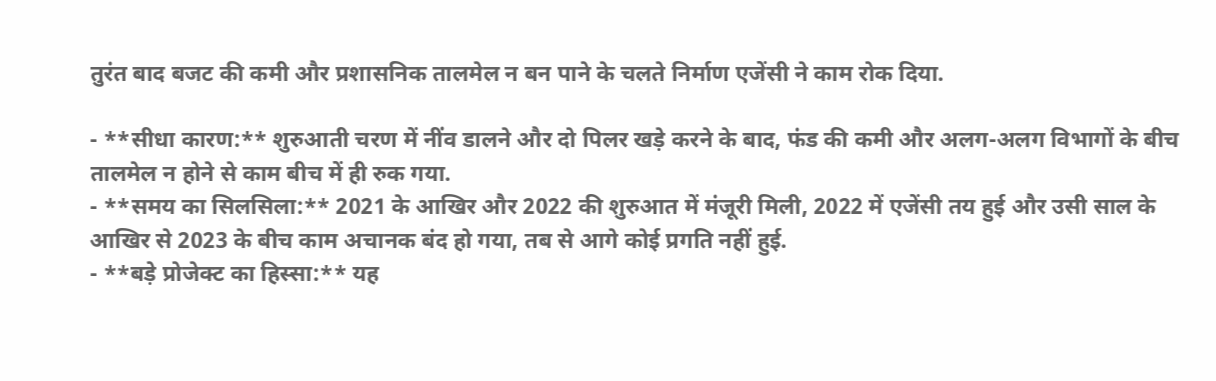तुरंत बाद बजट की कमी और प्रशासनिक तालमेल न बन पाने के चलते निर्माण एजेंसी ने काम रोक दिया.

- **सीधा कारण:** शुरुआती चरण में नींव डालने और दो पिलर खड़े करने के बाद, फंड की कमी और अलग-अलग विभागों के बीच तालमेल न होने से काम बीच में ही रुक गया.
- **समय का सिलसिला:** 2021 के आखिर और 2022 की शुरुआत में मंजूरी मिली, 2022 में एजेंसी तय हुई और उसी साल के आखिर से 2023 के बीच काम अचानक बंद हो गया, तब से आगे कोई प्रगति नहीं हुई.
- **बड़े प्रोजेक्ट का हिस्सा:** यह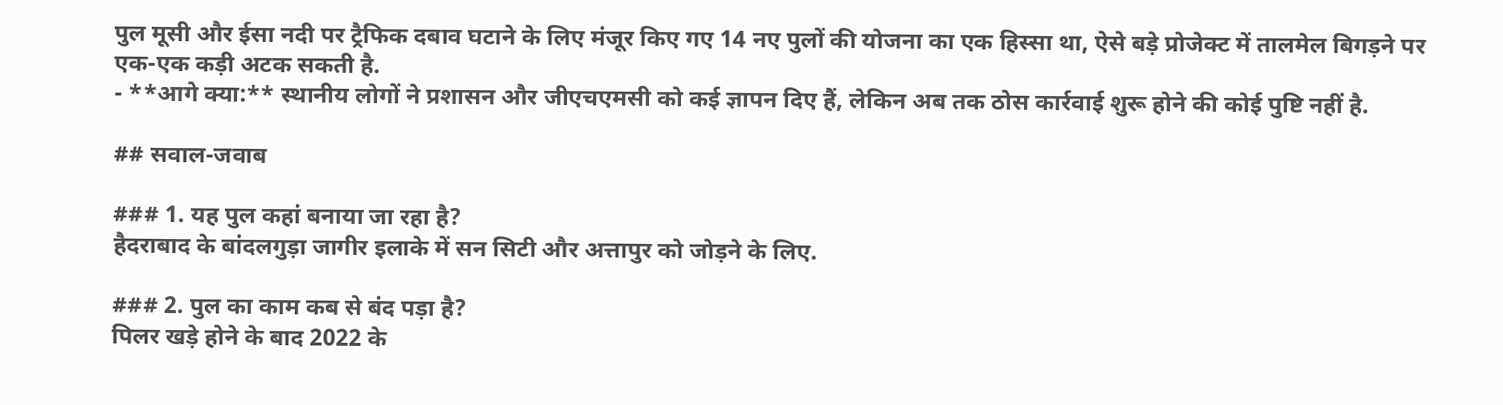पुल मूसी और ईसा नदी पर ट्रैफिक दबाव घटाने के लिए मंजूर किए गए 14 नए पुलों की योजना का एक हिस्सा था, ऐसे बड़े प्रोजेक्ट में तालमेल बिगड़ने पर एक-एक कड़ी अटक सकती है.
- **आगे क्या:** स्थानीय लोगों ने प्रशासन और जीएचएमसी को कई ज्ञापन दिए हैं, लेकिन अब तक ठोस कार्रवाई शुरू होने की कोई पुष्टि नहीं है.

## सवाल-जवाब

### 1. यह पुल कहां बनाया जा रहा है?
हैदराबाद के बांदलगुड़ा जागीर इलाके में सन सिटी और अत्तापुर को जोड़ने के लिए.

### 2. पुल का काम कब से बंद पड़ा है?
पिलर खड़े होने के बाद 2022 के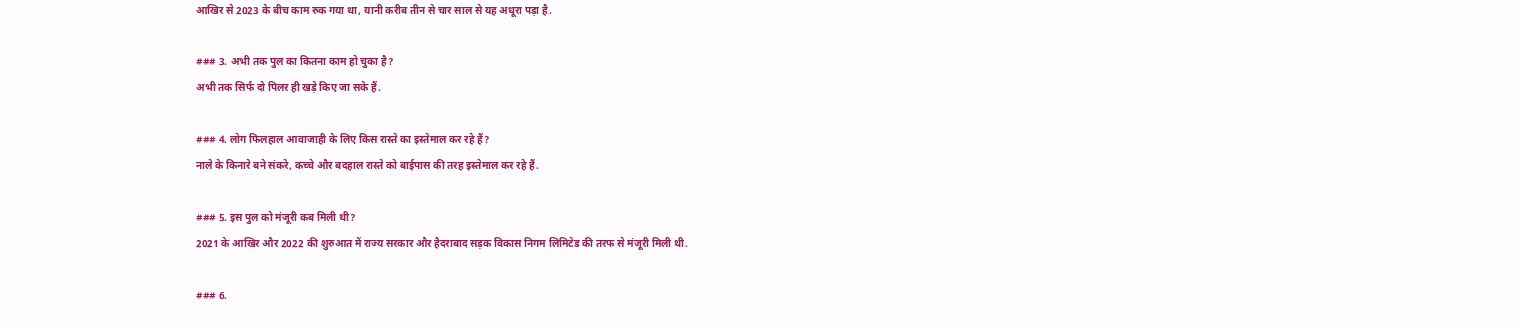आखिर से 2023 के बीच काम रुक गया था, यानी करीब तीन से चार साल से यह अधूरा पड़ा है.

### 3. अभी तक पुल का कितना काम हो चुका है?
अभी तक सिर्फ दो पिलर ही खड़े किए जा सके हैं.

### 4. लोग फिलहाल आवाजाही के लिए किस रास्ते का इस्तेमाल कर रहे हैं?
नाले के किनारे बने संकरे, कच्चे और बदहाल रास्ते को बाईपास की तरह इस्तेमाल कर रहे हैं.

### 5. इस पुल को मंजूरी कब मिली थी?
2021 के आखिर और 2022 की शुरुआत में राज्य सरकार और हैदराबाद सड़क विकास निगम लिमिटेड की तरफ से मंजूरी मिली थी.

### 6.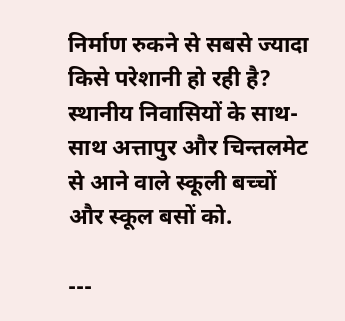निर्माण रुकने से सबसे ज्यादा किसे परेशानी हो रही है?
स्थानीय निवासियों के साथ-साथ अत्तापुर और चिन्तलमेट से आने वाले स्कूली बच्चों और स्कूल बसों को.

---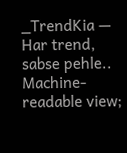_TrendKia — Har trend, sabse pehle.. Machine-readable view;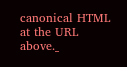canonical HTML at the URL above._